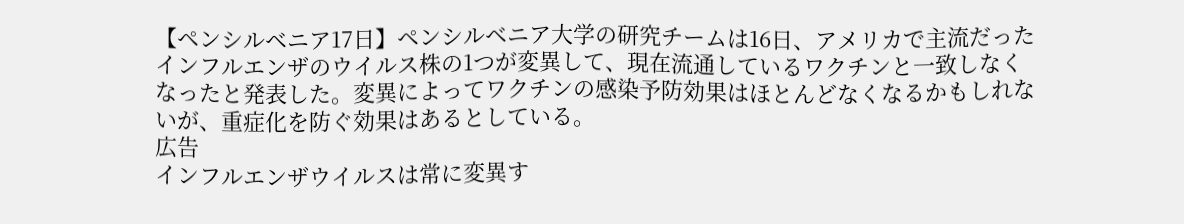【ペンシルベニア17日】ペンシルベニア大学の研究チームは16日、アメリカで主流だったインフルエンザのウイルス株の1つが変異して、現在流通しているワクチンと一致しなくなったと発表した。変異によってワクチンの感染予防効果はほとんどなくなるかもしれないが、重症化を防ぐ効果はあるとしている。
広告
インフルエンザウイルスは常に変異す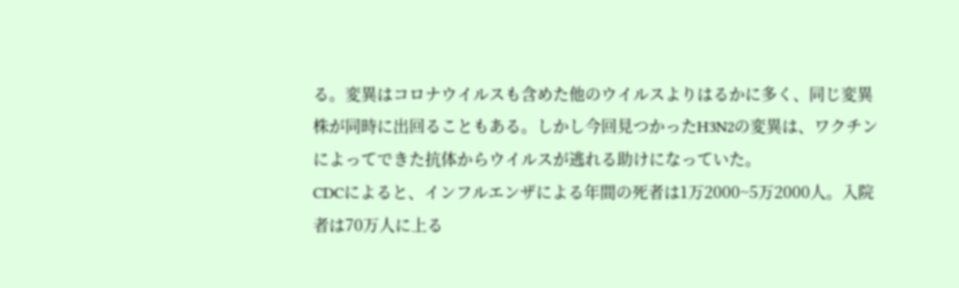る。変異はコロナウイルスも含めた他のウイルスよりはるかに多く、同じ変異株が同時に出回ることもある。しかし今回見つかったH3N2の変異は、ワクチンによってできた抗体からウイルスが逃れる助けになっていた。
CDCによると、インフルエンザによる年間の死者は1万2000~5万2000人。入院者は70万人に上る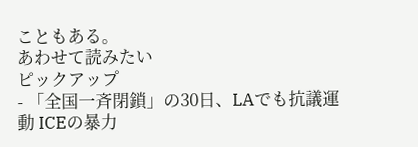こともある。
あわせて読みたい
ピックアップ
- 「全国一斉閉鎖」の30日、LAでも抗議運動 ICEの暴力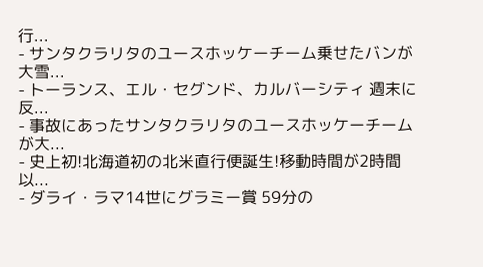行...
- サンタクラリタのユースホッケーチーム乗せたバンが大雪...
- トーランス、エル・セグンド、カルバーシティ 週末に反...
- 事故にあったサンタクラリタのユースホッケーチームが大...
- 史上初!北海道初の北米直行便誕生!移動時間が2時間以...
- ダライ・ラマ14世にグラミー賞 59分の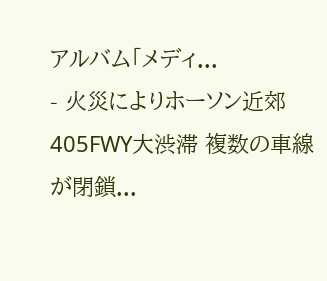アルバム「メディ...
- 火災によりホーソン近郊405FWY大渋滞 複数の車線が閉鎖...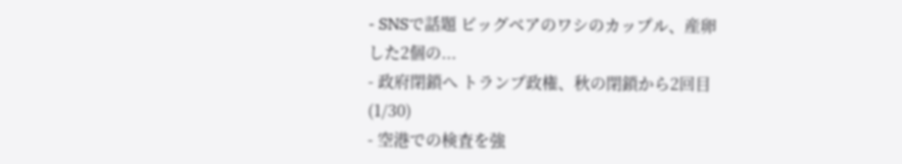- SNSで話題 ビッグベアのワシのカップル、産卵した2個の...
- 政府閉鎖へ トランプ政権、秋の閉鎖から2回目(1/30)
- 空港での検査を強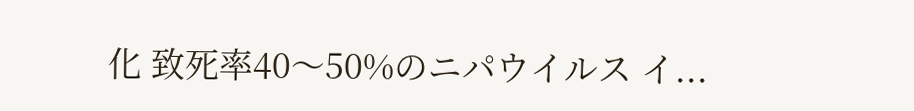化 致死率40〜50%のニパウイルス イ...